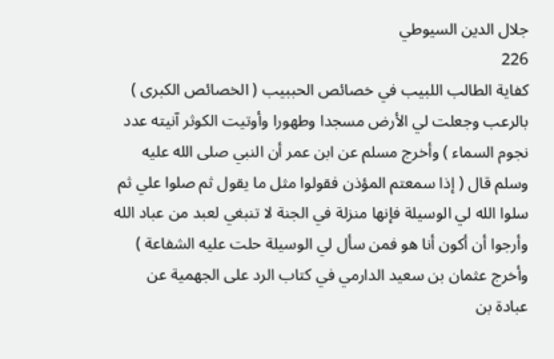جلال الدين السيوطي
226
كفاية الطالب اللبيب في خصائص الحببيب ( الخصائص الكبرى )
بالرعب وجعلت لي الأرض مسجدا وطهورا وأوتيت الكوثر آنيته عدد نجوم السماء ) وأخرج مسلم عن ابن عمر أن النبي صلى الله عليه وسلم قال ( إذا سمعتم المؤذن فقولوا مثل ما يقول ثم صلوا علي ثم سلوا الله لي الوسيلة فإنها منزلة في الجنة لا تنبغي لعبد من عباد الله وأرجوا أن أكون أنا هو فمن سأل لي الوسيلة حلت عليه الشفاعة ) وأخرج عثمان بن سعيد الدارمي في كتاب الرد على الجهمية عن عبادة بن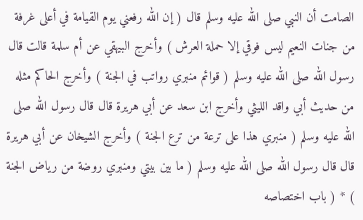الصامت أن النبي صلى الله عليه وسلم قال ( إن الله رفعني يوم القيامة في أعلى غرفة من جنات النعيم ليس فوقي إلا حملة العرش ) وأخرج البيهقي عن أم سلمة قالت قال رسول الله صلى الله عليه وسلم ( قوائم منبري رواتب في الجنة ) وأخرج الحاكم مثله من حديث أبي واقد الليثي وأخرج ابن سعد عن أبي هريرة قال قال رسول الله صلى الله عليه وسلم ( منبري هذا على ترعة من ترع الجنة ) وأخرج الشيخان عن أبي هريرة قال قال رسول الله صلى الله عليه وسلم ( ما بين بيتي ومنبري روضة من رياض الجنة ) * ( باب اختصاصه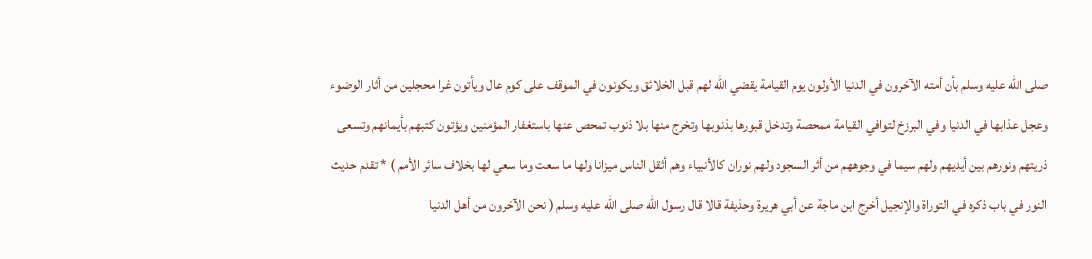صلى الله عليه وسلم بأن أمته الآخرون في الدنيا الأولون يوم القيامة يقضي الله لهم قبل الخلائق ويكونون في الموقف على كوم عال ويأتون غرا محجلين من أثار الوضوء وعجل عذابها في الدنيا وفي البرزخ لتوافي القيامة ممحصة وتدخل قبورها بذنوبها وتخرج منها بلا ذنوب تمحص عنها باستغفار المؤمنين ويؤتون كتبهم بأيمانهم وتسعى ذريتهم ونورهم بين أيديهم ولهم سيما في وجوههم من أثر السجود ولهم نوران كالأنبياء وهم أثقل الناس ميزانا ولها ما سعت وما سعي لها بخلاف سائر الأمم ) * تقدم حديث النور في باب ذكره في التوراة والإنجيل أخرج ابن ماجة عن أبي هريرة وحذيفة قالا قال رسول الله صلى الله عليه وسلم ( نحن الآخرون من أهل الدنيا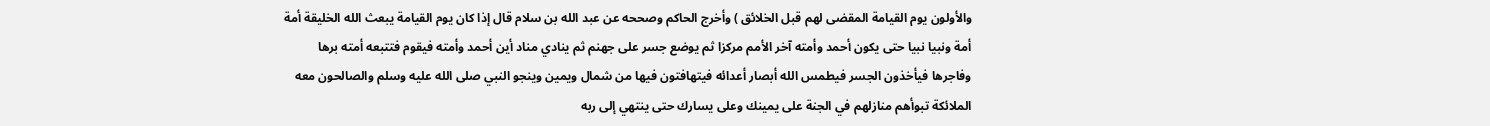والأولون يوم القيامة المقضى لهم قبل الخلائق ) وأخرج الحاكم وصححه عن عبد الله بن سلام قال إذا كان يوم القيامة يبعث الله الخليقة أمة أمة ونبيا نبيا حتى يكون أحمد وأمته آخر الأمم مركزا ثم يوضع جسر على جهنم ثم ينادي مناد أين أحمد وأمته فيقوم فتتبعه أمته برها وفاجرها فيأخذون الجسر فيطمس الله أبصار أعدائه فيتهافتون فيها من شمال ويمين وينجو النبي صلى الله عليه وسلم والصالحون معه الملائكة تبوأهم منازلهم في الجنة على يمينك وعلى يسارك حتى ينتهي إلى ربه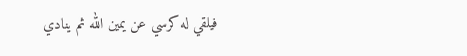فيلقي له كرسي عن يمين الله ثم ينادي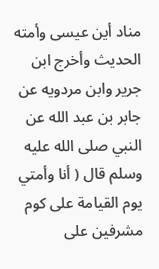مناد أين عيسى وأمته الحديث وأخرج ابن جرير وابن مردويه عن جابر بن عبد الله عن النبي صلى الله عليه وسلم قال ( أنا وأمتي يوم القيامة على كوم مشرفين على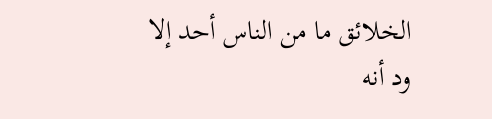الخلائق ما من الناس أحد إلا ود أنه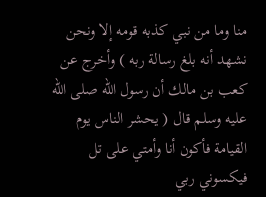منا وما من نبي كذبه قومه إلا ونحن نشهد أنه بلغ رسالة ربه ) وأخرج عن كعب بن مالك أن رسول الله صلى الله عليه وسلم قال ( يحشر الناس يوم القيامة فأكون أنا وأمتي على تل فيكسوني ربي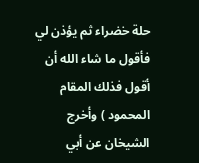حلة خضراء ثم يؤذن لي فأقول ما شاء الله أن أقول فذلك المقام المحمود ) وأخرج الشيخان عن أبي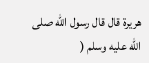هريرة قال قال رسول الله صلى الله عليه وسلم (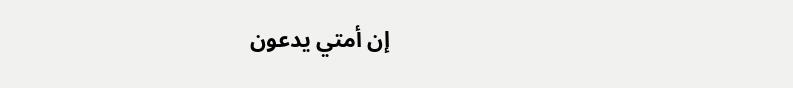إن أمتي يدعون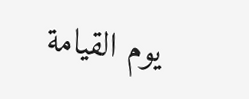يوم القيامة